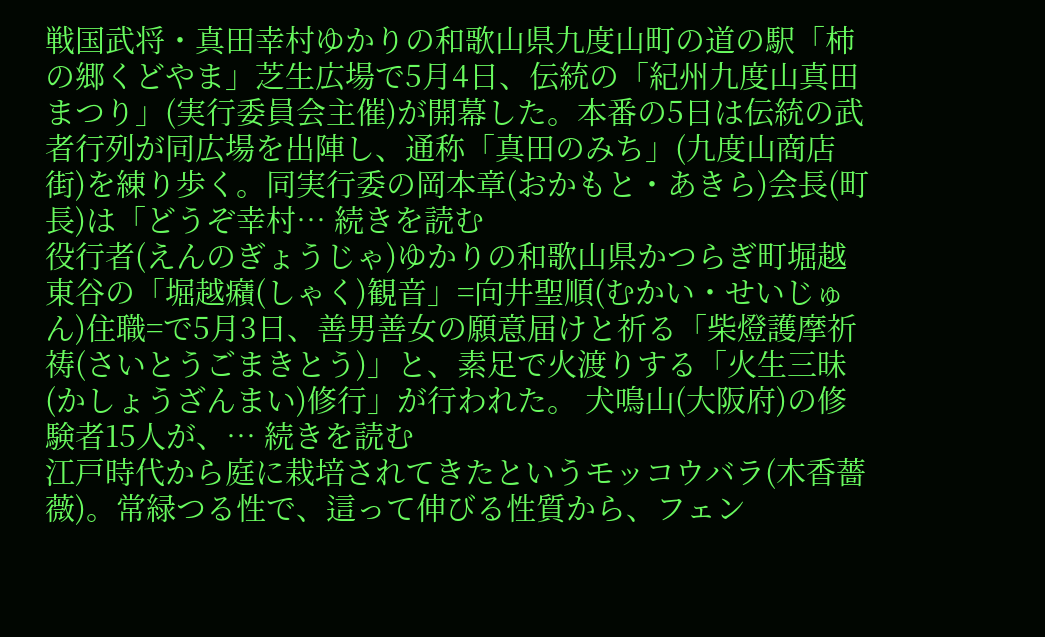戦国武将・真田幸村ゆかりの和歌山県九度山町の道の駅「柿の郷くどやま」芝生広場で5月4日、伝統の「紀州九度山真田まつり」(実行委員会主催)が開幕した。本番の5日は伝統の武者行列が同広場を出陣し、通称「真田のみち」(九度山商店街)を練り歩く。同実行委の岡本章(おかもと・あきら)会長(町長)は「どうぞ幸村… 続きを読む
役行者(えんのぎょうじゃ)ゆかりの和歌山県かつらぎ町堀越東谷の「堀越癪(しゃく)観音」=向井聖順(むかい・せいじゅん)住職=で5月3日、善男善女の願意届けと祈る「柴燈護摩祈祷(さいとうごまきとう)」と、素足で火渡りする「火生三昧(かしょうざんまい)修行」が行われた。 犬鳴山(大阪府)の修験者15人が、… 続きを読む
江戸時代から庭に栽培されてきたというモッコウバラ(木香薔薇)。常緑つる性で、這って伸びる性質から、フェン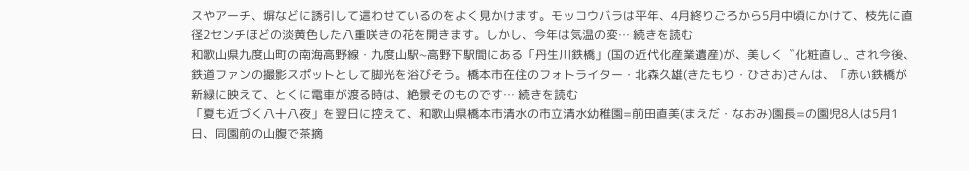スやアーチ、塀などに誘引して這わせているのをよく見かけます。モッコウバラは平年、4月終りごろから5月中頃にかけて、枝先に直径2センチほどの淡黄色した八重咲きの花を開きます。しかし、今年は気温の変… 続きを読む
和歌山県九度山町の南海高野線・九度山駅~高野下駅間にある「丹生川鉄橋」(国の近代化産業遺産)が、美しく〝化粧直し〟され今後、鉄道ファンの撮影スポットとして脚光を浴びそう。橋本市在住のフォトライター・北森久雄(きたもり・ひさお)さんは、「赤い鉄橋が新緑に映えて、とくに電車が渡る時は、絶景そのものです… 続きを読む
「夏も近づく八十八夜」を翌日に控えて、和歌山県橋本市清水の市立清水幼稚園=前田直美(まえだ・なおみ)園長=の園児8人は5月1日、同園前の山腹で茶摘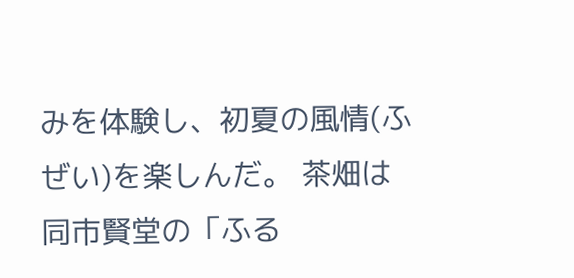みを体験し、初夏の風情(ふぜい)を楽しんだ。 茶畑は同市賢堂の「ふる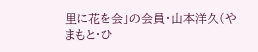里に花を会」の会員・山本洋久(やまもと・ひ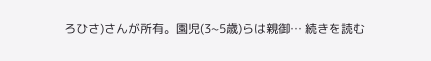ろひさ)さんが所有。園児(3~5歳)らは親御… 続きを読む